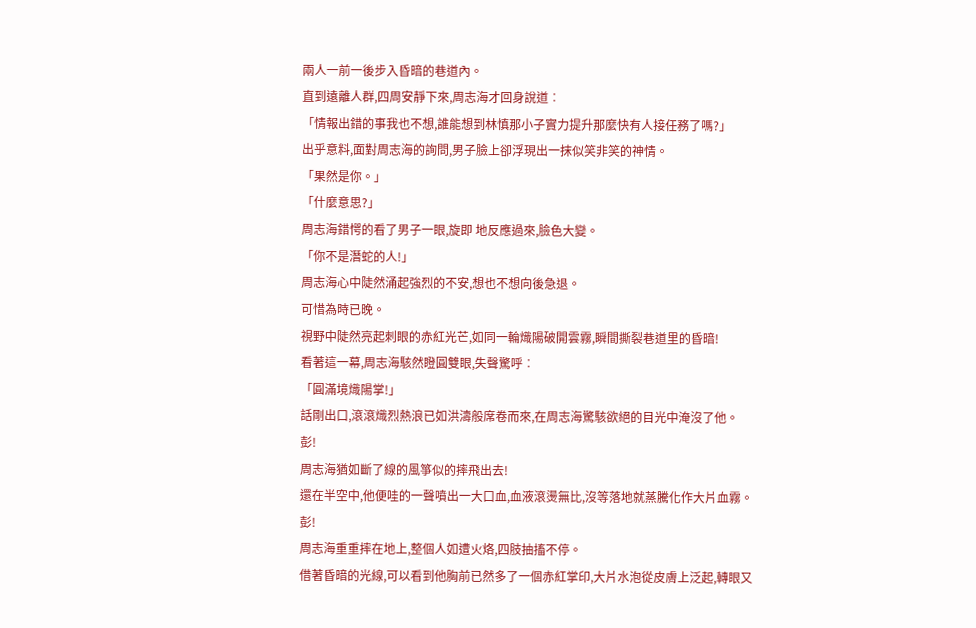兩人一前一後步入昏暗的巷道內。
直到遠離人群,四周安靜下來,周志海才回身說道︰
「情報出錯的事我也不想,誰能想到林慎那小子實力提升那麼快有人接任務了嗎?」
出乎意料,面對周志海的詢問,男子臉上卻浮現出一抹似笑非笑的神情。
「果然是你。」
「什麼意思?」
周志海錯愕的看了男子一眼,旋即 地反應過來,臉色大變。
「你不是潛蛇的人!」
周志海心中陡然涌起強烈的不安,想也不想向後急退。
可惜為時已晚。
視野中陡然亮起刺眼的赤紅光芒,如同一輪熾陽破開雲霧,瞬間撕裂巷道里的昏暗!
看著這一幕,周志海駭然瞪圓雙眼,失聲驚呼︰
「圓滿境熾陽掌!」
話剛出口,滾滾熾烈熱浪已如洪濤般席卷而來,在周志海驚駭欲絕的目光中淹沒了他。
彭!
周志海猶如斷了線的風箏似的摔飛出去!
還在半空中,他便哇的一聲噴出一大口血,血液滾燙無比,沒等落地就蒸騰化作大片血霧。
彭!
周志海重重摔在地上,整個人如遭火烙,四肢抽搐不停。
借著昏暗的光線,可以看到他胸前已然多了一個赤紅掌印,大片水泡從皮膚上泛起,轉眼又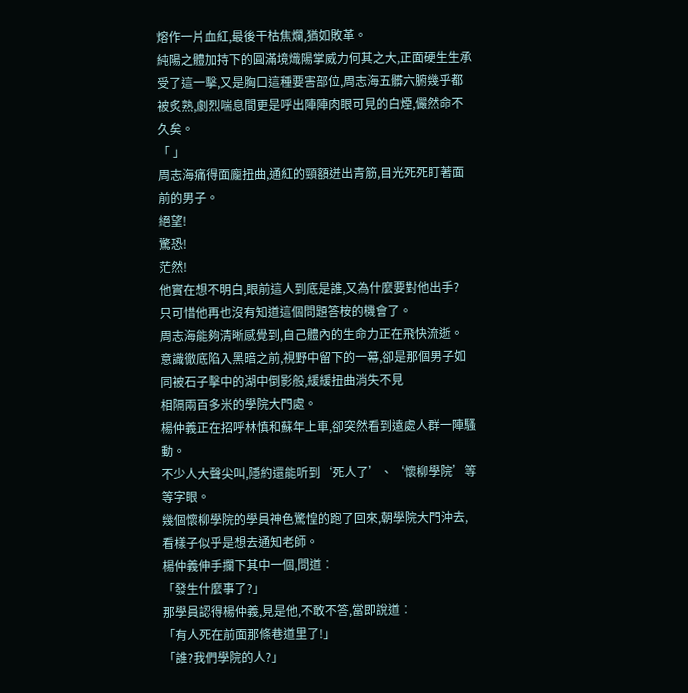熔作一片血紅,最後干枯焦爛,猶如敗革。
純陽之體加持下的圓滿境熾陽掌威力何其之大,正面硬生生承受了這一擊,又是胸口這種要害部位,周志海五髒六腑幾乎都被炙熟,劇烈喘息間更是呼出陣陣肉眼可見的白煙,儼然命不久矣。
「 」
周志海痛得面龐扭曲,通紅的頸額迸出青筋,目光死死盯著面前的男子。
絕望!
驚恐!
茫然!
他實在想不明白,眼前這人到底是誰,又為什麼要對他出手?
只可惜他再也沒有知道這個問題答桉的機會了。
周志海能夠清晰感覺到,自己體內的生命力正在飛快流逝。
意識徹底陷入黑暗之前,視野中留下的一幕,卻是那個男子如同被石子擊中的湖中倒影般,緩緩扭曲消失不見
相隔兩百多米的學院大門處。
楊仲義正在招呼林慎和蘇年上車,卻突然看到遠處人群一陣騷動。
不少人大聲尖叫,隱約還能听到‘死人了’、‘懷柳學院’等等字眼。
幾個懷柳學院的學員神色驚惶的跑了回來,朝學院大門沖去,看樣子似乎是想去通知老師。
楊仲義伸手攔下其中一個,問道︰
「發生什麼事了?」
那學員認得楊仲義,見是他,不敢不答,當即說道︰
「有人死在前面那條巷道里了!」
「誰?我們學院的人?」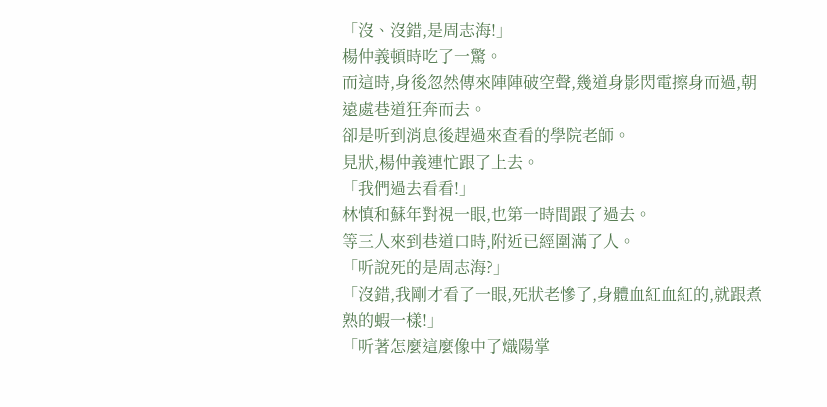「沒、沒錯,是周志海!」
楊仲義頓時吃了一驚。
而這時,身後忽然傳來陣陣破空聲,幾道身影閃電擦身而過,朝遠處巷道狂奔而去。
卻是听到消息後趕過來查看的學院老師。
見狀,楊仲義連忙跟了上去。
「我們過去看看!」
林慎和蘇年對視一眼,也第一時間跟了過去。
等三人來到巷道口時,附近已經圍滿了人。
「听說死的是周志海?」
「沒錯,我剛才看了一眼,死狀老慘了,身體血紅血紅的,就跟煮熟的蝦一樣!」
「听著怎麼這麼像中了熾陽掌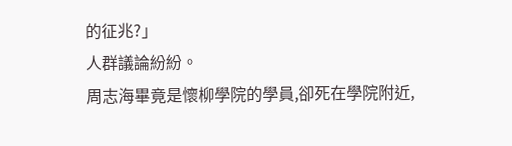的征兆?」
人群議論紛紛。
周志海畢竟是懷柳學院的學員,卻死在學院附近,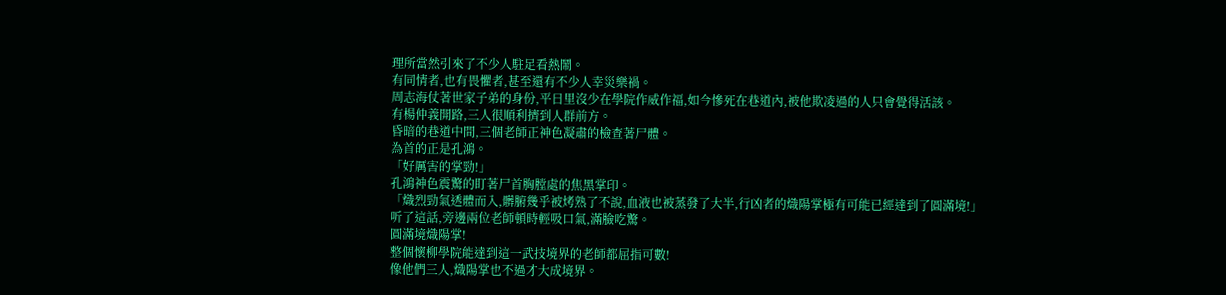理所當然引來了不少人駐足看熱鬧。
有同情者,也有畏懼者,甚至還有不少人幸災樂禍。
周志海仗著世家子弟的身份,平日里沒少在學院作威作福,如今慘死在巷道內,被他欺凌過的人只會覺得活該。
有楊仲義開路,三人很順利擠到人群前方。
昏暗的巷道中間,三個老師正神色凝肅的檢查著尸體。
為首的正是孔鴻。
「好厲害的掌勁!」
孔鴻神色震驚的盯著尸首胸膛處的焦黑掌印。
「熾烈勁氣透體而入,髒腑幾乎被烤熟了不說,血液也被蒸發了大半,行凶者的熾陽掌極有可能已經達到了圓滿境!」
听了這話,旁邊兩位老師頓時輕吸口氣,滿臉吃驚。
圓滿境熾陽掌!
整個懷柳學院能達到這一武技境界的老師都屈指可數!
像他們三人,熾陽掌也不過才大成境界。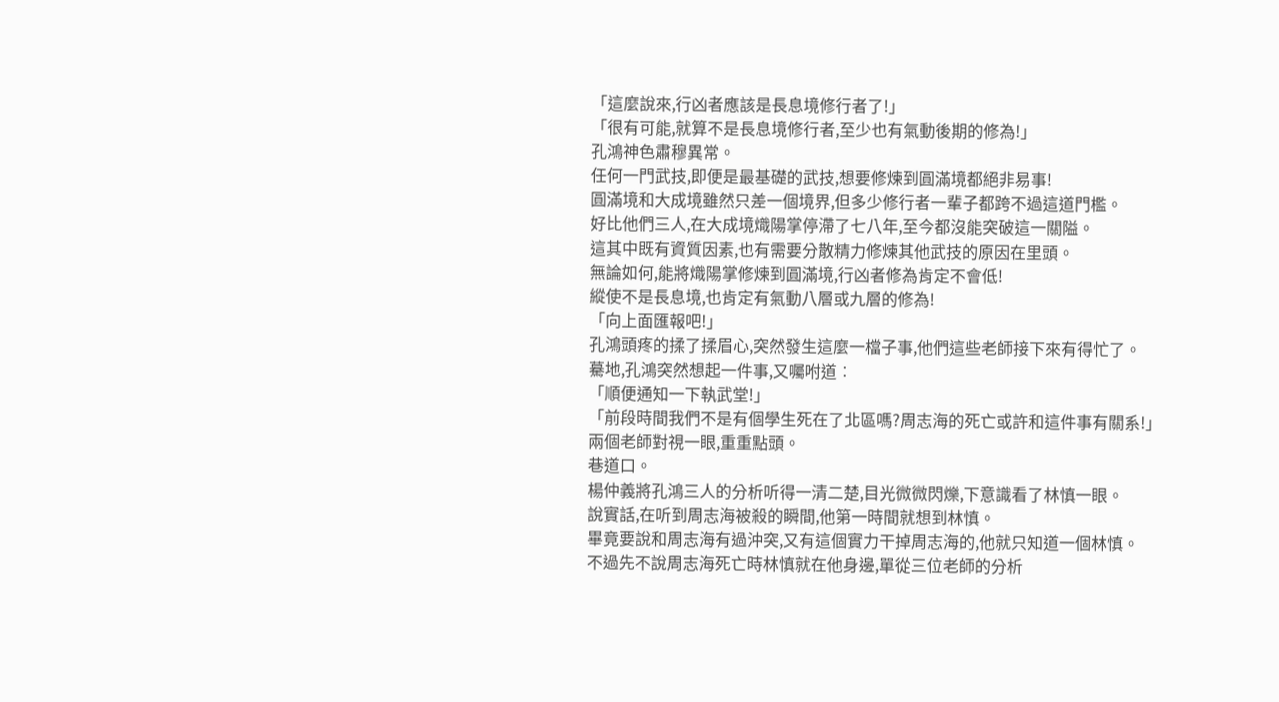「這麼說來,行凶者應該是長息境修行者了!」
「很有可能,就算不是長息境修行者,至少也有氣動後期的修為!」
孔鴻神色肅穆異常。
任何一門武技,即便是最基礎的武技,想要修煉到圓滿境都絕非易事!
圓滿境和大成境雖然只差一個境界,但多少修行者一輩子都跨不過這道門檻。
好比他們三人,在大成境熾陽掌停滯了七八年,至今都沒能突破這一關隘。
這其中既有資質因素,也有需要分散精力修煉其他武技的原因在里頭。
無論如何,能將熾陽掌修煉到圓滿境,行凶者修為肯定不會低!
縱使不是長息境,也肯定有氣動八層或九層的修為!
「向上面匯報吧!」
孔鴻頭疼的揉了揉眉心,突然發生這麼一檔子事,他們這些老師接下來有得忙了。
驀地,孔鴻突然想起一件事,又囑咐道︰
「順便通知一下執武堂!」
「前段時間我們不是有個學生死在了北區嗎?周志海的死亡或許和這件事有關系!」
兩個老師對視一眼,重重點頭。
巷道口。
楊仲義將孔鴻三人的分析听得一清二楚,目光微微閃爍,下意識看了林慎一眼。
說實話,在听到周志海被殺的瞬間,他第一時間就想到林慎。
畢竟要說和周志海有過沖突,又有這個實力干掉周志海的,他就只知道一個林慎。
不過先不說周志海死亡時林慎就在他身邊,單從三位老師的分析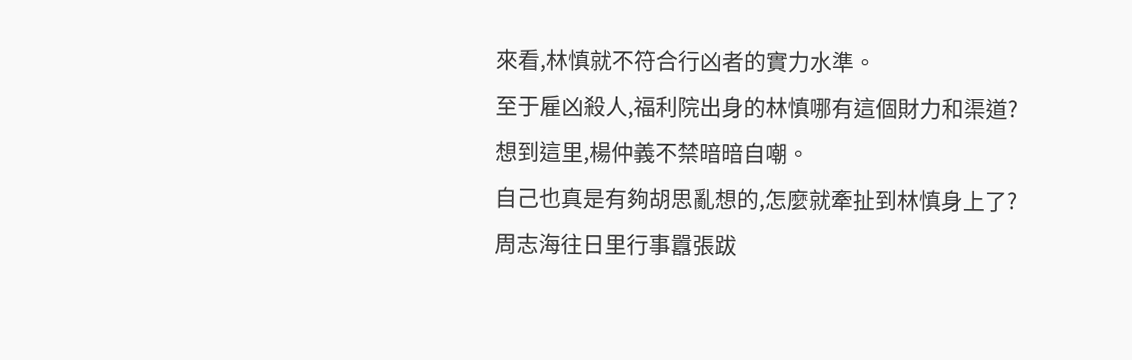來看,林慎就不符合行凶者的實力水準。
至于雇凶殺人,福利院出身的林慎哪有這個財力和渠道?
想到這里,楊仲義不禁暗暗自嘲。
自己也真是有夠胡思亂想的,怎麼就牽扯到林慎身上了?
周志海往日里行事囂張跋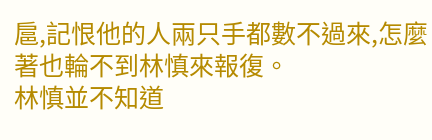扈,記恨他的人兩只手都數不過來,怎麼著也輪不到林慎來報復。
林慎並不知道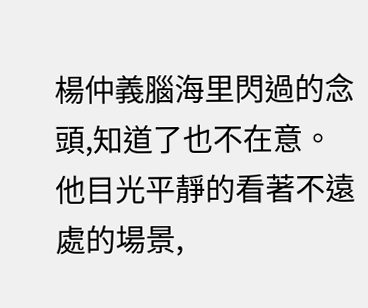楊仲義腦海里閃過的念頭,知道了也不在意。
他目光平靜的看著不遠處的場景,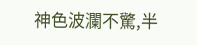神色波瀾不驚,半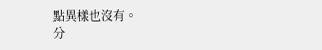點異樣也沒有。
分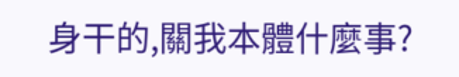身干的,關我本體什麼事?